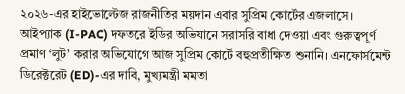২০২৬-এর হাইভোল্টেজ রাজনীতির ময়দান এবার সুপ্রিম কোর্টের এজলাসে। আইপ্যাক (I-PAC) দফতরে ইডির অভিযানে সরাসরি বাধা দেওয়া এবং গুরুত্বপূর্ণ প্রমাণ ‘লুট’ করার অভিযোগে আজ সুপ্রিম কোর্টে বহুপ্রতীক্ষিত শুনানি। এনফোর্সমেন্ট ডিরেক্টরেট (ED)-এর দাবি, মুখ্যমন্ত্রী মমতা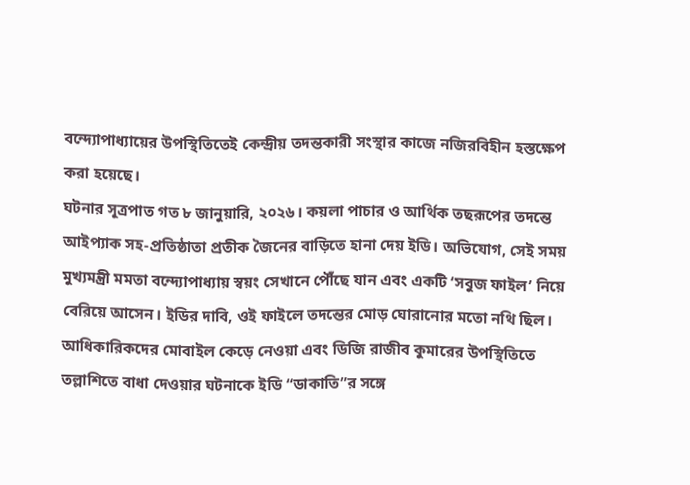বন্দ্যোপাধ্যায়ের উপস্থিতিতেই কেন্দ্রীয় তদন্তকারী সংস্থার কাজে নজিরবিহীন হস্তক্ষেপ করা হয়েছে।
ঘটনার সূত্রপাত গত ৮ জানুয়ারি, ২০২৬। কয়লা পাচার ও আর্থিক তছরূপের তদন্তে আইপ্যাক সহ-প্রতিষ্ঠাতা প্রতীক জৈনের বাড়িতে হানা দেয় ইডি। অভিযোগ, সেই সময় মুখ্যমন্ত্রী মমতা বন্দ্যোপাধ্যায় স্বয়ং সেখানে পৌঁছে যান এবং একটি ‘সবুজ ফাইল’ নিয়ে বেরিয়ে আসেন। ইডির দাবি, ওই ফাইলে তদন্তের মোড় ঘোরানোর মতো নথি ছিল। আধিকারিকদের মোবাইল কেড়ে নেওয়া এবং ডিজি রাজীব কুমারের উপস্থিতিতে তল্লাশিতে বাধা দেওয়ার ঘটনাকে ইডি “ডাকাতি”র সঙ্গে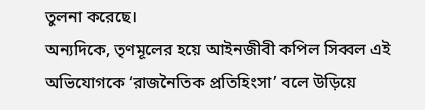তুলনা করেছে।
অন্যদিকে, তৃণমূলের হয়ে আইনজীবী কপিল সিব্বল এই অভিযোগকে ‘রাজনৈতিক প্রতিহিংসা’ বলে উড়িয়ে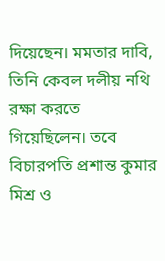দিয়েছেন। মমতার দাবি, তিনি কেবল দলীয় নথি রক্ষা করতে গিয়েছিলেন। তবে বিচারপতি প্রশান্ত কুমার মিশ্র ও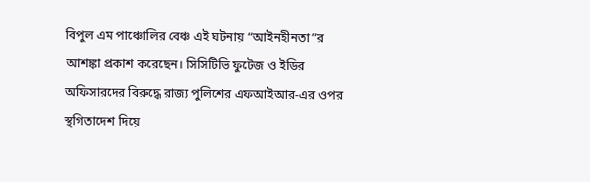বিপুল এম পাঞ্চোলির বেঞ্চ এই ঘটনায় “আইনহীনতা”র আশঙ্কা প্রকাশ করেছেন। সিসিটিভি ফুটেজ ও ইডির অফিসারদের বিরুদ্ধে রাজ্য পুলিশের এফআইআর-এর ওপর স্থগিতাদেশ দিয়ে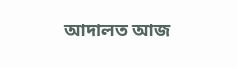আদালত আজ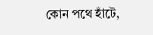কোন পথে হাঁটে,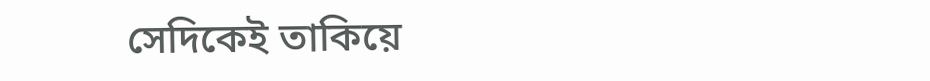সেদিকেই তাকিয়ে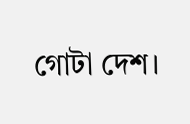গোটা দেশ।